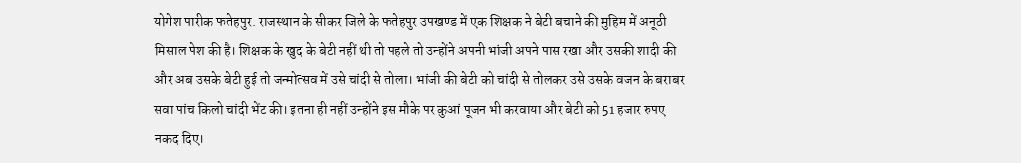योगेश पारीक फतेहपुर. राजस्थान के सीकर जिले के फतेहपुर उपखण्ड में एक शिक्षक ने बेटी बचाने की मुहिम में अनूठी मिसाल पेश की है। शिक्षक के खुद के बेटी नहीं थी तो पहले तो उन्होंने अपनी भांजी अपने पास रखा और उसकी शादी की और अब उसके बेटी हुई तो जन्मोत्सव में उसे चांदी से तोला। भांजी की बेटी को चांदी से तोलकर उसे उसके वजन के बराबर सवा पांच किलो चांदी भेंट की। इतना ही नहीं उन्होंने इस मौके पर कुआं पूजन भी करवाया और बेटी को 51 हजार रुपए नकद दिए।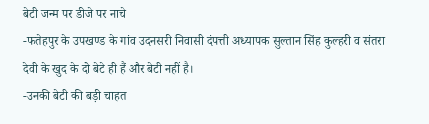बेटी जन्म पर डीजे पर नाचे
-फतेहपुर के उपखण्ड के गांव उदनसरी निवासी दंपत्ती अध्यापक सुल्तान सिंह कुल्हरी व संतरा देवी के खुद के दो बेटे ही हैं और बेटी नहीं है।
-उनकी बेटी की बड़ी चाहत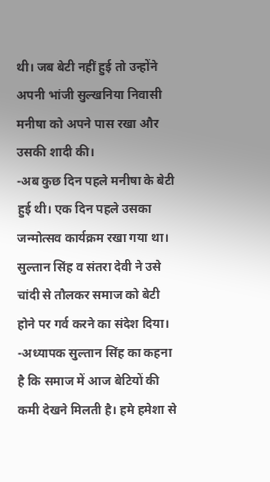थी। जब बेटी नहीं हुई तो उन्होंने अपनी भांजी सुल्खनिया निवासी मनीषा को अपने पास रखा और उसकी शादी की।
-अब कुछ दिन पहले मनीषा के बेटी हुई थी। एक दिन पहले उसका जन्मोत्सव कार्यक्रम रखा गया था। सुल्तान सिंह व संतरा देवी ने उसे चांदी से तौलकर समाज को बेटी होने पर गर्व करने का संदेश दिया।
-अध्यापक सुल्तान सिंह का कहना है कि समाज में आज बेटियों की कमी देखने मिलती है। हमे हमेशा से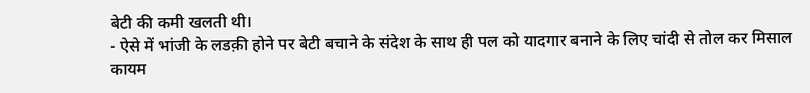बेटी की कमी खलती थी।
- ऐसे में भांजी के लडक़ी होने पर बेटी बचाने के संदेश के साथ ही पल को यादगार बनाने के लिए चांदी से तोल कर मिसाल कायम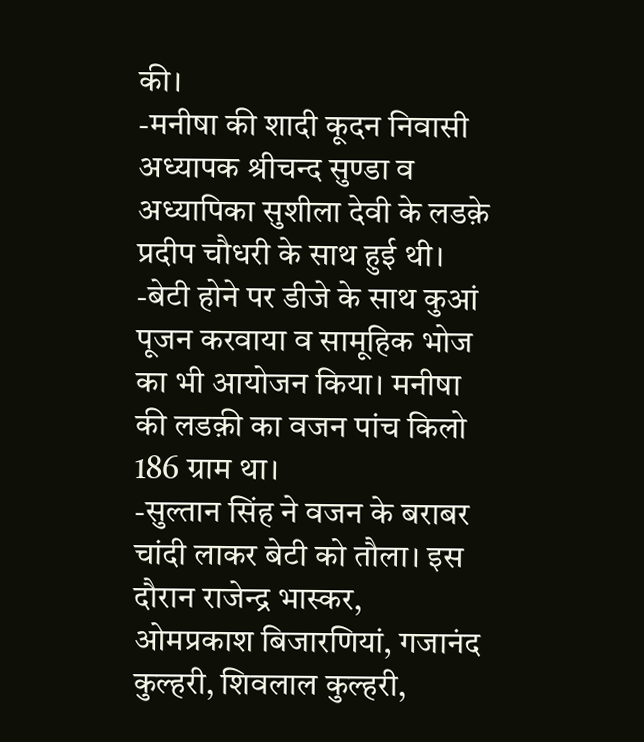की।
-मनीषा की शादी कूदन निवासी अध्यापक श्रीचन्द सुण्डा व अध्यापिका सुशीला देवी के लडक़े प्रदीप चौधरी के साथ हुई थी।
-बेटी होने पर डीजे के साथ कुआं पूजन करवाया व सामूहिक भोज का भी आयोजन किया। मनीषा की लडक़ी का वजन पांच किलो 186 ग्राम था।
-सुल्तान सिंह ने वजन के बराबर चांदी लाकर बेटी को तौला। इस दौरान राजेन्द्र भास्कर, ओमप्रकाश बिजारणियां, गजानंद कुल्हरी, शिवलाल कुल्हरी,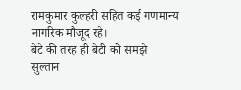रामकुमार कुल्हरी सहित कई गणमान्य नागरिक मौजूद रहे।
बेटे की तरह ही बेटी को समझे
सुल्तान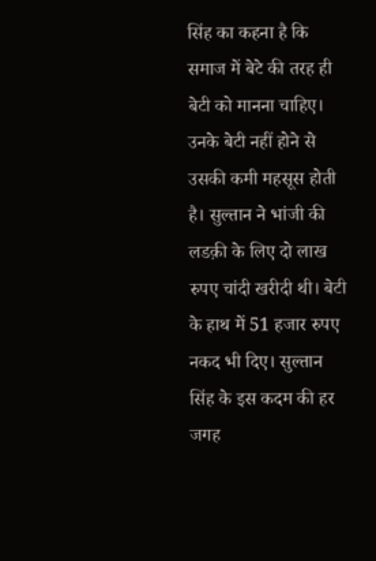सिंह का कहना है कि समाज में बेटे की तरह ही बेटी को मानना चाहिए। उनके बेटी नहीं होने से उसकी कमी महसूस होती है। सुल्तान ने भांजी की लडक़ी के लिए दो लाख रुपए चांदी खरीदी थी। बेटी के हाथ में 51 हजार रुपए नकद भी दिए। सुल्तान सिंह के इस कदम की हर जगह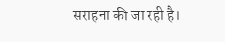सराहना की जा रही है।